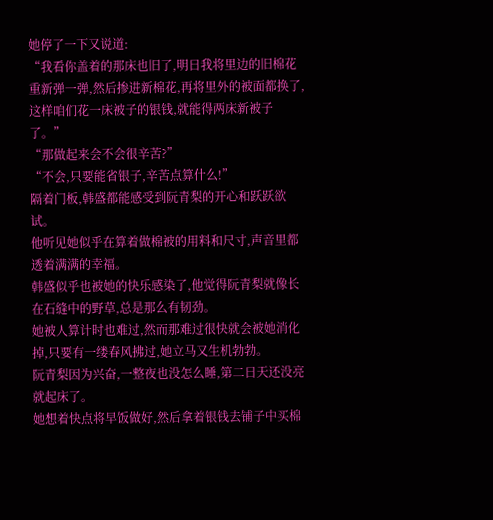她停了一下又说道:
“我看你盖着的那床也旧了,明日我将里边的旧棉花重新弹一弹,然后掺进新棉花,再将里外的被面都换了,这样咱们花一床被子的银钱,就能得两床新被子了。”
“那做起来会不会很辛苦?”
“不会,只要能省银子,辛苦点算什么!”
隔着门板,韩盛都能感受到阮青梨的开心和跃跃欲试。
他听见她似乎在算着做棉被的用料和尺寸,声音里都透着满满的幸福。
韩盛似乎也被她的快乐感染了,他觉得阮青梨就像长在石缝中的野草,总是那么有韧劲。
她被人算计时也难过,然而那难过很快就会被她消化掉,只要有一缕春风拂过,她立马又生机勃勃。
阮青梨因为兴奋,一整夜也没怎么睡,第二日天还没亮就起床了。
她想着快点将早饭做好,然后拿着银钱去铺子中买棉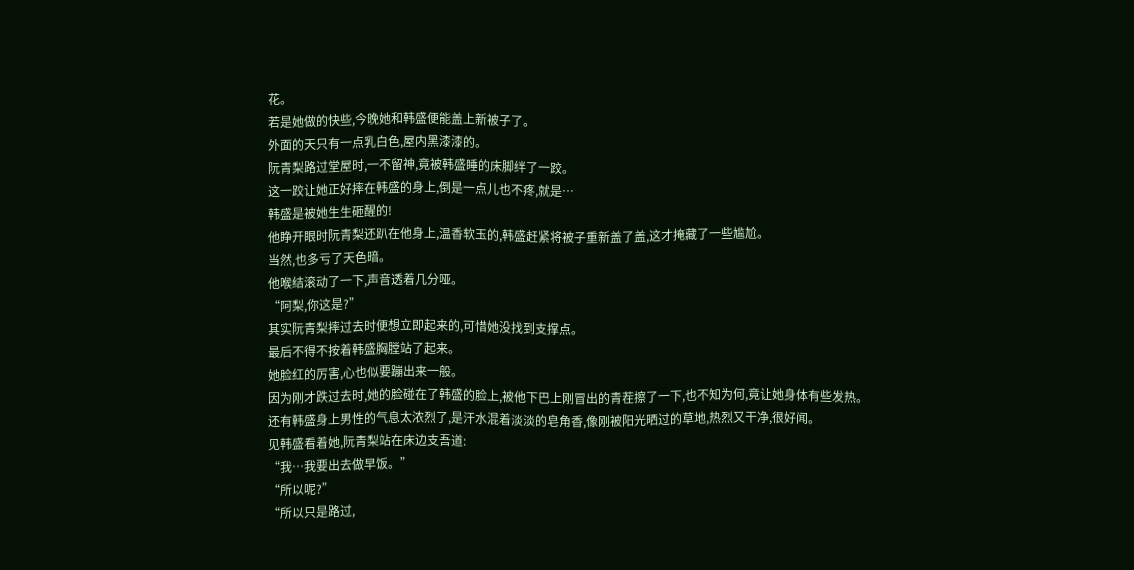花。
若是她做的快些,今晚她和韩盛便能盖上新被子了。
外面的天只有一点乳白色,屋内黑漆漆的。
阮青梨路过堂屋时,一不留神,竟被韩盛睡的床脚绊了一跤。
这一跤让她正好摔在韩盛的身上,倒是一点儿也不疼,就是…
韩盛是被她生生砸醒的!
他睁开眼时阮青梨还趴在他身上,温香软玉的,韩盛赶紧将被子重新盖了盖,这才掩藏了一些尴尬。
当然,也多亏了天色暗。
他喉结滚动了一下,声音透着几分哑。
“阿梨,你这是?”
其实阮青梨摔过去时便想立即起来的,可惜她没找到支撑点。
最后不得不按着韩盛胸膛站了起来。
她脸红的厉害,心也似要蹦出来一般。
因为刚才跌过去时,她的脸碰在了韩盛的脸上,被他下巴上刚冒出的青茬擦了一下,也不知为何,竟让她身体有些发热。
还有韩盛身上男性的气息太浓烈了,是汗水混着淡淡的皂角香,像刚被阳光晒过的草地,热烈又干净,很好闻。
见韩盛看着她,阮青梨站在床边支吾道:
“我…我要出去做早饭。”
“所以呢?”
“所以只是路过,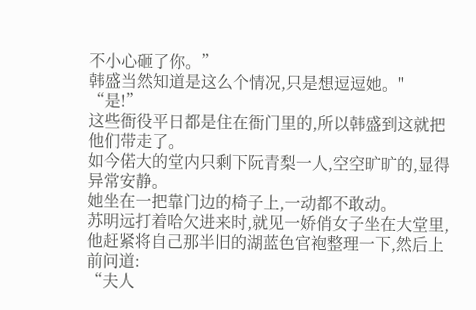不小心砸了你。”
韩盛当然知道是这么个情况,只是想逗逗她。"
“是!”
这些衙役平日都是住在衙门里的,所以韩盛到这就把他们带走了。
如今偌大的堂内只剩下阮青梨一人,空空旷旷的,显得异常安静。
她坐在一把靠门边的椅子上,一动都不敢动。
苏明远打着哈欠进来时,就见一娇俏女子坐在大堂里,他赶紧将自己那半旧的湖蓝色官袍整理一下,然后上前问道:
“夫人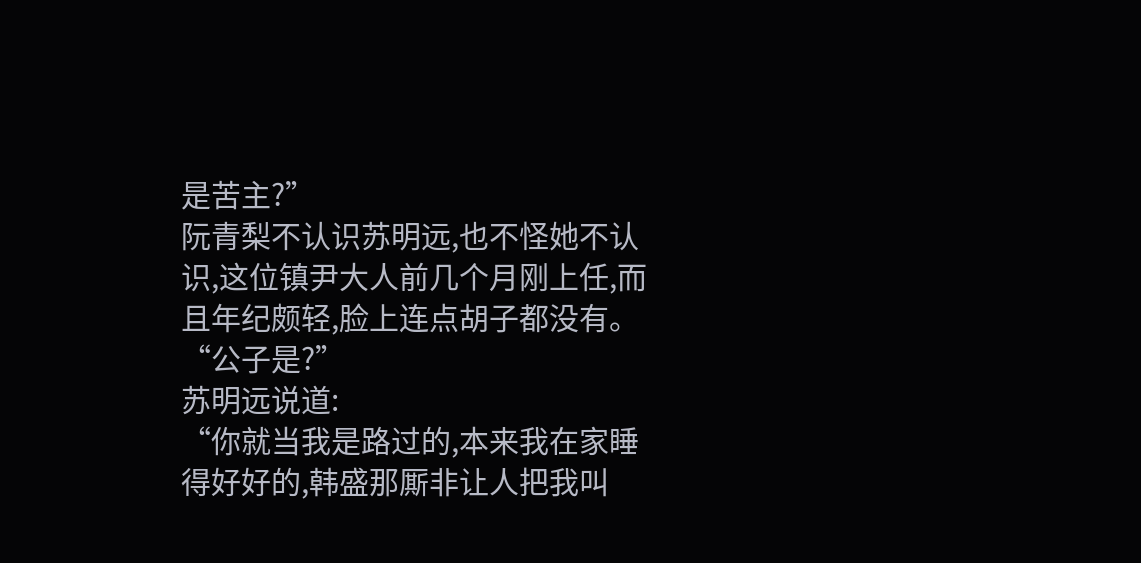是苦主?”
阮青梨不认识苏明远,也不怪她不认识,这位镇尹大人前几个月刚上任,而且年纪颇轻,脸上连点胡子都没有。
“公子是?”
苏明远说道:
“你就当我是路过的,本来我在家睡得好好的,韩盛那厮非让人把我叫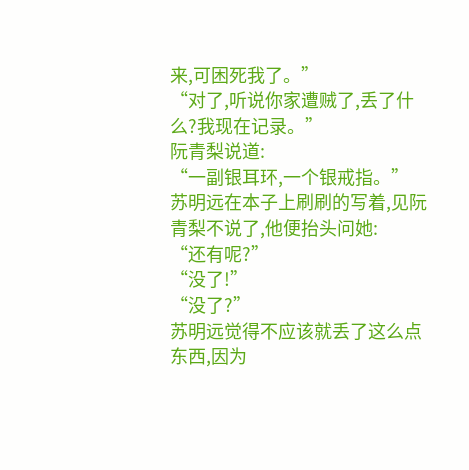来,可困死我了。”
“对了,听说你家遭贼了,丢了什么?我现在记录。”
阮青梨说道:
“一副银耳环,一个银戒指。”
苏明远在本子上刷刷的写着,见阮青梨不说了,他便抬头问她:
“还有呢?”
“没了!”
“没了?”
苏明远觉得不应该就丢了这么点东西,因为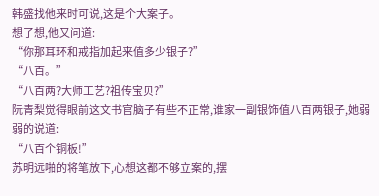韩盛找他来时可说,这是个大案子。
想了想,他又问道:
“你那耳环和戒指加起来值多少银子?”
“八百。”
“八百两?大师工艺?祖传宝贝?”
阮青梨觉得眼前这文书官脑子有些不正常,谁家一副银饰值八百两银子,她弱弱的说道:
“八百个铜板!”
苏明远啪的将笔放下,心想这都不够立案的,摆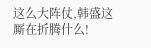这么大阵仗,韩盛这厮在折腾什么!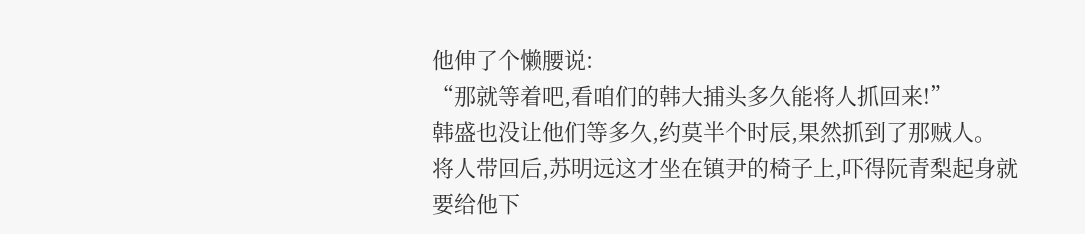他伸了个懒腰说:
“那就等着吧,看咱们的韩大捕头多久能将人抓回来!”
韩盛也没让他们等多久,约莫半个时辰,果然抓到了那贼人。
将人带回后,苏明远这才坐在镇尹的椅子上,吓得阮青梨起身就要给他下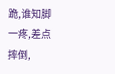跪,谁知脚一疼,差点摔倒,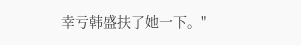幸亏韩盛扶了她一下。"